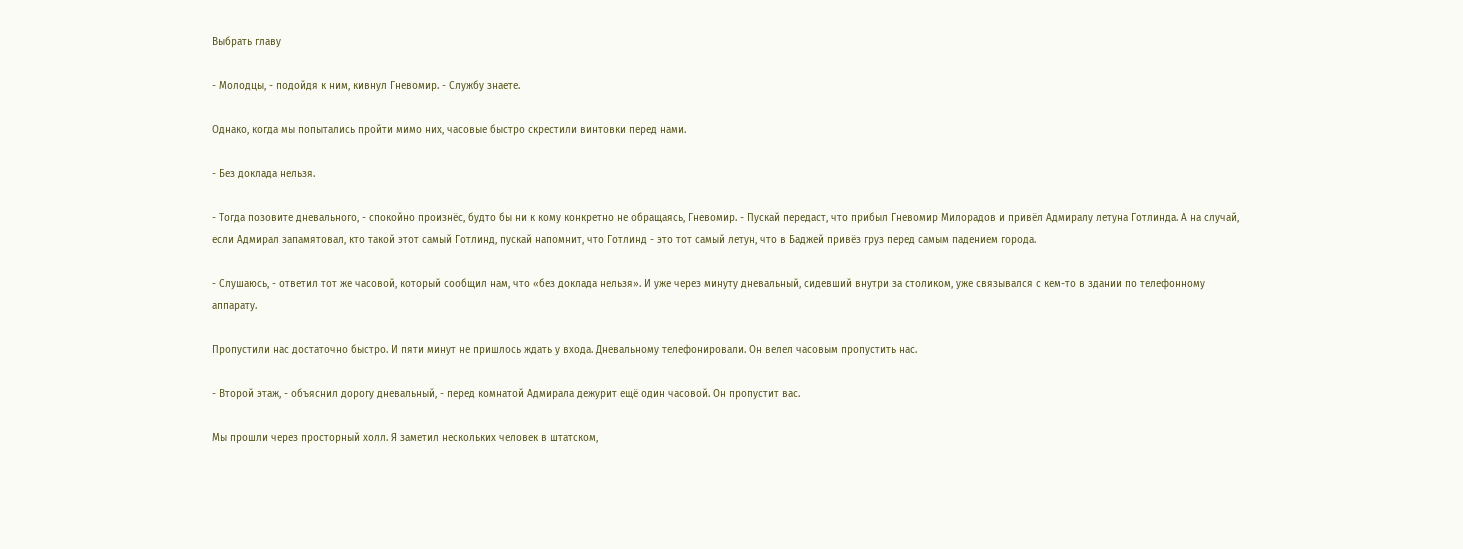Выбрать главу

- Молодцы, - подойдя к ним, кивнул Гневомир. - Службу знаете.

Однако, когда мы попытались пройти мимо них, часовые быстро скрестили винтовки перед нами.

- Без доклада нельзя.

- Тогда позовите дневального, - спокойно произнёс, будто бы ни к кому конкретно не обращаясь, Гневомир. - Пускай передаст, что прибыл Гневомир Милорадов и привёл Адмиралу летуна Готлинда. А на случай, если Адмирал запамятовал, кто такой этот самый Готлинд, пускай напомнит, что Готлинд - это тот самый летун, что в Баджей привёз груз перед самым падением города.

- Слушаюсь, - ответил тот же часовой, который сообщил нам, что «без доклада нельзя». И уже через минуту дневальный, сидевший внутри за столиком, уже связывался с кем-то в здании по телефонному аппарату.

Пропустили нас достаточно быстро. И пяти минут не пришлось ждать у входа. Дневальному телефонировали. Он велел часовым пропустить нас.

- Второй этаж, - объяснил дорогу дневальный, - перед комнатой Адмирала дежурит ещё один часовой. Он пропустит вас.

Мы прошли через просторный холл. Я заметил нескольких человек в штатском,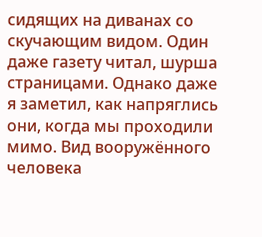сидящих на диванах со скучающим видом. Один даже газету читал, шурша страницами. Однако даже я заметил, как напряглись они, когда мы проходили мимо. Вид вооружённого человека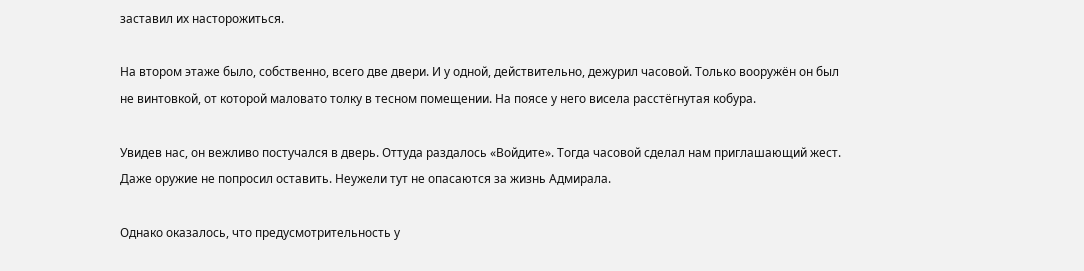заставил их насторожиться.

На втором этаже было, собственно, всего две двери. И у одной, действительно, дежурил часовой. Только вооружён он был не винтовкой, от которой маловато толку в тесном помещении. На поясе у него висела расстёгнутая кобура.

Увидев нас, он вежливо постучался в дверь. Оттуда раздалось «Войдите». Тогда часовой сделал нам приглашающий жест. Даже оружие не попросил оставить. Неужели тут не опасаются за жизнь Адмирала.

Однако оказалось, что предусмотрительность у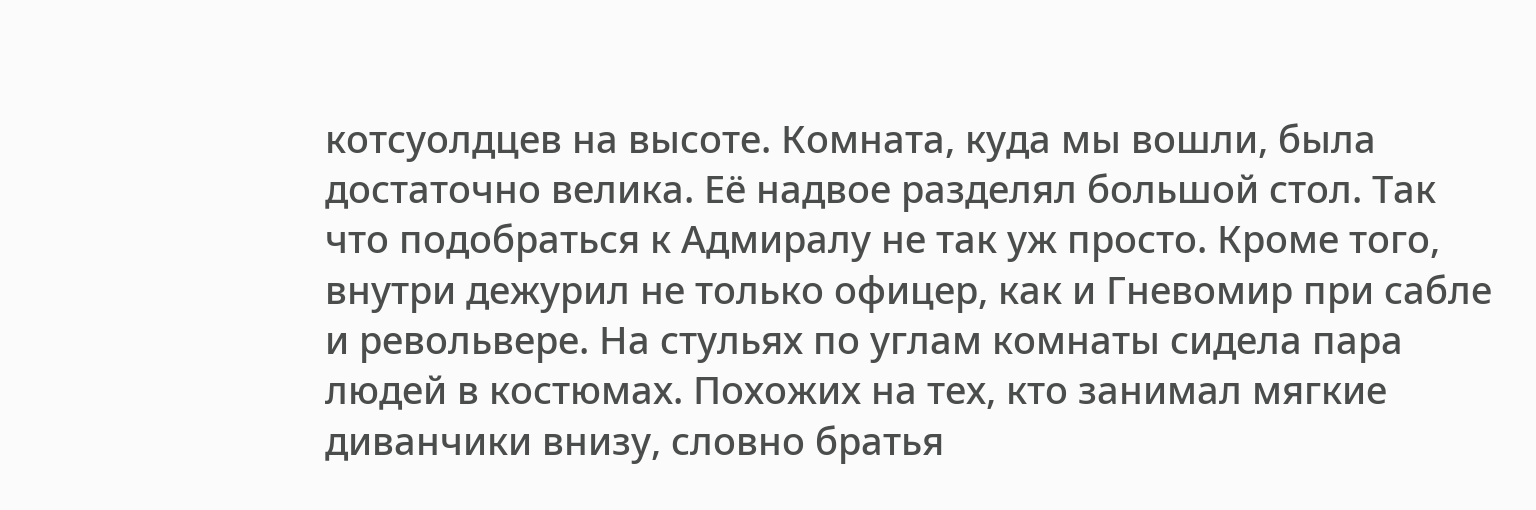котсуолдцев на высоте. Комната, куда мы вошли, была достаточно велика. Её надвое разделял большой стол. Так что подобраться к Адмиралу не так уж просто. Кроме того, внутри дежурил не только офицер, как и Гневомир при сабле и револьвере. На стульях по углам комнаты сидела пара людей в костюмах. Похожих на тех, кто занимал мягкие диванчики внизу, словно братья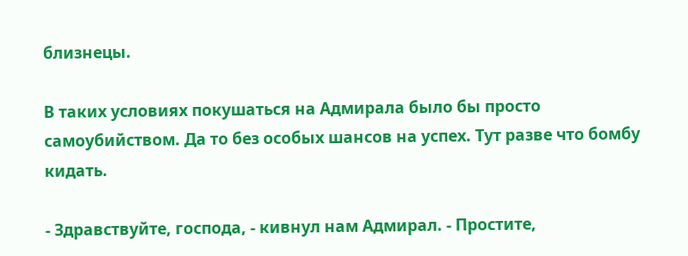близнецы.

В таких условиях покушаться на Адмирала было бы просто самоубийством. Да то без особых шансов на успех. Тут разве что бомбу кидать.

- Здравствуйте, господа, - кивнул нам Адмирал. - Простите,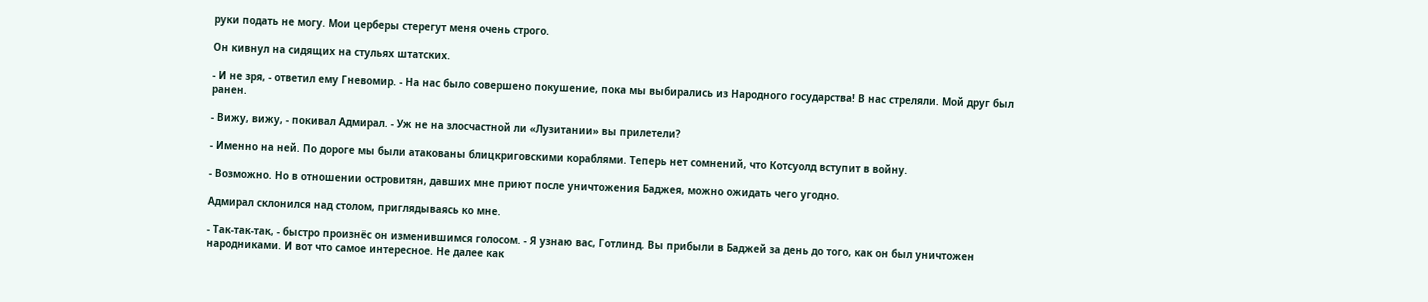руки подать не могу. Мои церберы стерегут меня очень строго.

Он кивнул на сидящих на стульях штатских.

- И не зря, - ответил ему Гневомир. - На нас было совершено покушение, пока мы выбирались из Народного государства! В нас стреляли. Мой друг был ранен.

- Вижу, вижу, - покивал Адмирал. - Уж не на злосчастной ли «Лузитании» вы прилетели?

- Именно на ней. По дороге мы были атакованы блицкриговскими кораблями. Теперь нет сомнений, что Котсуолд вступит в войну.

- Возможно. Но в отношении островитян, давших мне приют после уничтожения Баджея, можно ожидать чего угодно.

Адмирал склонился над столом, приглядываясь ко мне.

- Так-так-так, - быстро произнёс он изменившимся голосом. - Я узнаю вас, Готлинд. Вы прибыли в Баджей за день до того, как он был уничтожен народниками. И вот что самое интересное. Не далее как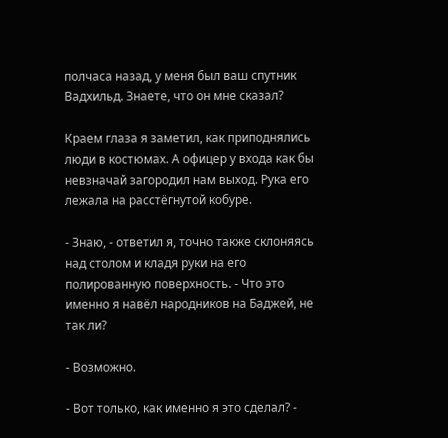полчаса назад, у меня был ваш спутник Вадхильд. Знаете, что он мне сказал?

Краем глаза я заметил, как приподнялись люди в костюмах. А офицер у входа как бы невзначай загородил нам выход. Рука его лежала на расстёгнутой кобуре.

- Знаю, - ответил я, точно также склоняясь над столом и кладя руки на его полированную поверхность. - Что это именно я навёл народников на Баджей, не так ли?

- Возможно.

- Вот только, как именно я это сделал? -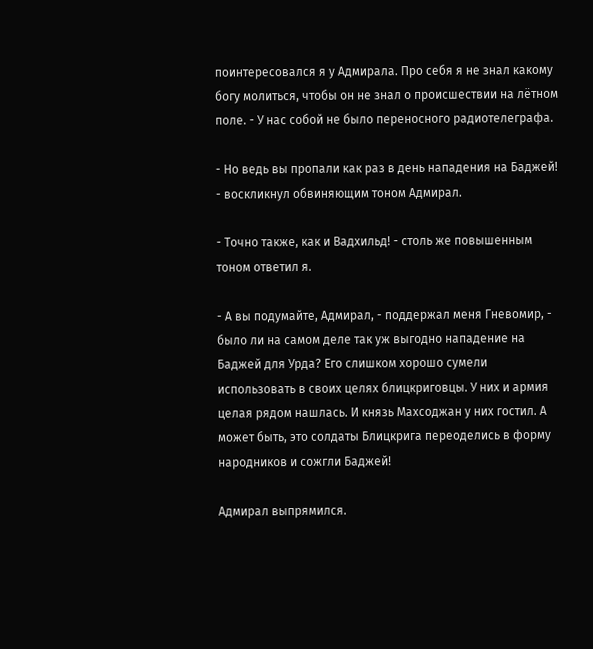поинтересовался я у Адмирала. Про себя я не знал какому богу молиться, чтобы он не знал о происшествии на лётном поле. - У нас собой не было переносного радиотелеграфа.

- Но ведь вы пропали как раз в день нападения на Баджей! - воскликнул обвиняющим тоном Адмирал.

- Точно также, как и Вадхильд! - столь же повышенным тоном ответил я.

- А вы подумайте, Адмирал, - поддержал меня Гневомир, - было ли на самом деле так уж выгодно нападение на Баджей для Урда? Его слишком хорошо сумели использовать в своих целях блицкриговцы. У них и армия целая рядом нашлась. И князь Махсоджан у них гостил. А может быть, это солдаты Блицкрига переоделись в форму народников и сожгли Баджей!

Адмирал выпрямился.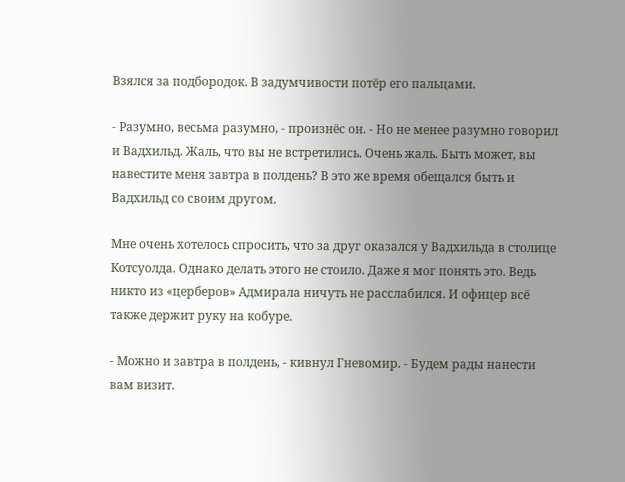Взялся за подбородок. В задумчивости потёр его пальцами.

- Разумно, весьма разумно, - произнёс он. - Но не менее разумно говорил и Вадхильд. Жаль, что вы не встретились. Очень жаль. Быть может, вы навестите меня завтра в полдень? В это же время обещался быть и Вадхильд со своим другом.

Мне очень хотелось спросить, что за друг оказался у Вадхильда в столице Котсуолда. Однако делать этого не стоило. Даже я мог понять это. Ведь никто из «церберов» Адмирала ничуть не расслабился. И офицер всё также держит руку на кобуре.

- Можно и завтра в полдень, - кивнул Гневомир. - Будем рады нанести вам визит.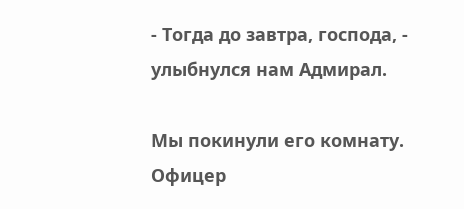- Тогда до завтра, господа, - улыбнулся нам Адмирал.

Мы покинули его комнату. Офицер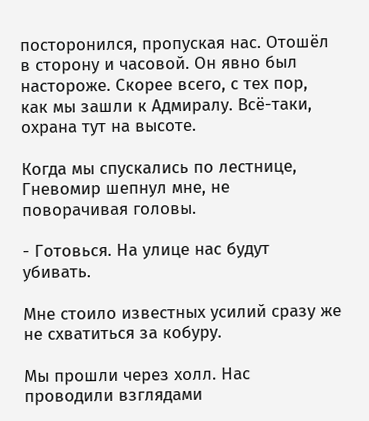посторонился, пропуская нас. Отошёл в сторону и часовой. Он явно был настороже. Скорее всего, с тех пор, как мы зашли к Адмиралу. Всё-таки, охрана тут на высоте.

Когда мы спускались по лестнице, Гневомир шепнул мне, не поворачивая головы.

- Готовься. На улице нас будут убивать.

Мне стоило известных усилий сразу же не схватиться за кобуру.

Мы прошли через холл. Нас проводили взглядами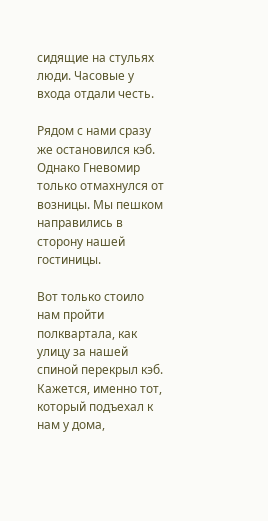сидящие на стульях люди. Часовые у входа отдали честь.

Рядом с нами сразу же остановился кэб. Однако Гневомир только отмахнулся от возницы. Мы пешком направились в сторону нашей гостиницы.

Вот только стоило нам пройти полквартала, как улицу за нашей спиной перекрыл кэб. Кажется, именно тот, который подъехал к нам у дома,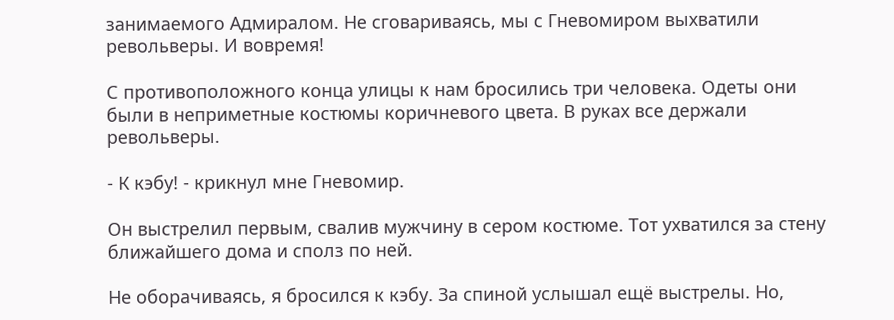занимаемого Адмиралом. Не сговариваясь, мы с Гневомиром выхватили револьверы. И вовремя!

С противоположного конца улицы к нам бросились три человека. Одеты они были в неприметные костюмы коричневого цвета. В руках все держали револьверы.

- К кэбу! - крикнул мне Гневомир.

Он выстрелил первым, свалив мужчину в сером костюме. Тот ухватился за стену ближайшего дома и сполз по ней.

Не оборачиваясь, я бросился к кэбу. За спиной услышал ещё выстрелы. Но,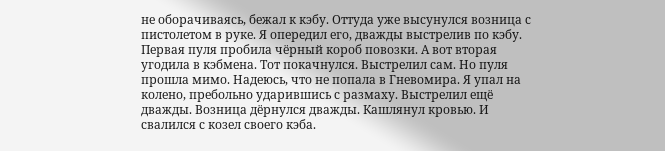не оборачиваясь, бежал к кэбу. Оттуда уже высунулся возница с пистолетом в руке. Я опередил его, дважды выстрелив по кэбу. Первая пуля пробила чёрный короб повозки. А вот вторая угодила в кэбмена. Тот покачнулся. Выстрелил сам. Но пуля прошла мимо. Надеюсь, что не попала в Гневомира. Я упал на колено, пребольно ударившись с размаху. Выстрелил ещё дважды. Возница дёрнулся дважды. Кашлянул кровью. И свалился с козел своего кэба.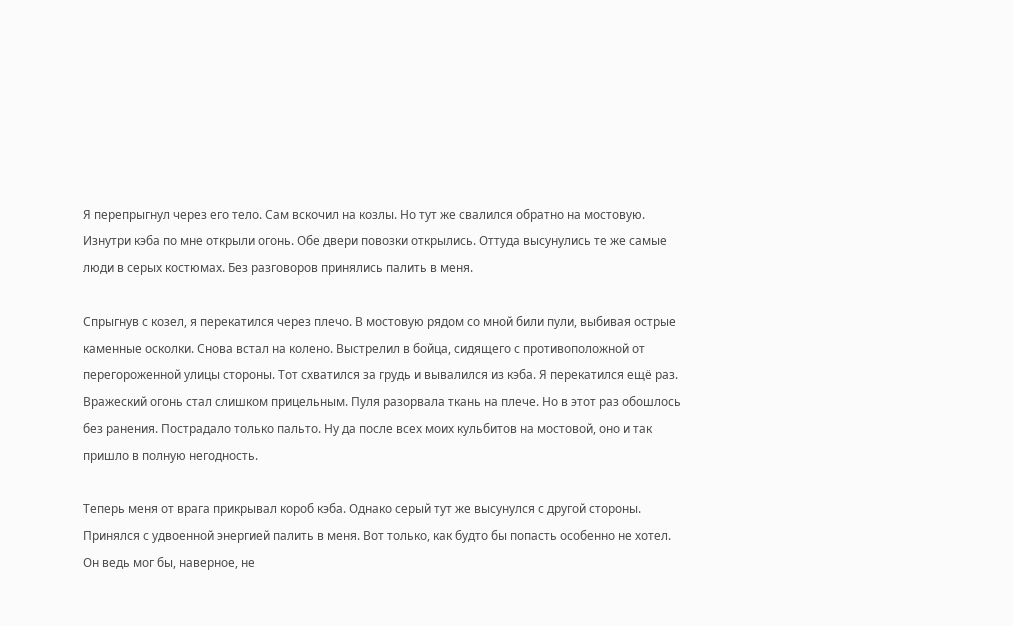Я перепрыгнул через его тело. Сам вскочил на козлы. Но тут же свалился обратно на мостовую. Изнутри кэба по мне открыли огонь. Обе двери повозки открылись. Оттуда высунулись те же самые люди в серых костюмах. Без разговоров принялись палить в меня.

Спрыгнув с козел, я перекатился через плечо. В мостовую рядом со мной били пули, выбивая острые каменные осколки. Снова встал на колено. Выстрелил в бойца, сидящего с противоположной от перегороженной улицы стороны. Тот схватился за грудь и вывалился из кэба. Я перекатился ещё раз. Вражеский огонь стал слишком прицельным. Пуля разорвала ткань на плече. Но в этот раз обошлось без ранения. Пострадало только пальто. Ну да после всех моих кульбитов на мостовой, оно и так пришло в полную негодность.

Теперь меня от врага прикрывал короб кэба. Однако серый тут же высунулся с другой стороны. Принялся с удвоенной энергией палить в меня. Вот только, как будто бы попасть особенно не хотел. Он ведь мог бы, наверное, не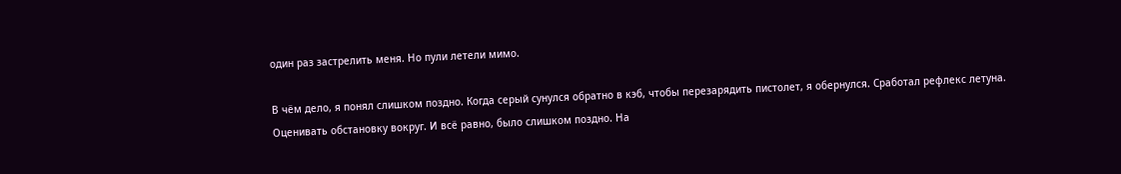один раз застрелить меня. Но пули летели мимо.

В чём дело, я понял слишком поздно. Когда серый сунулся обратно в кэб, чтобы перезарядить пистолет, я обернулся. Сработал рефлекс летуна. Оценивать обстановку вокруг. И всё равно, было слишком поздно. На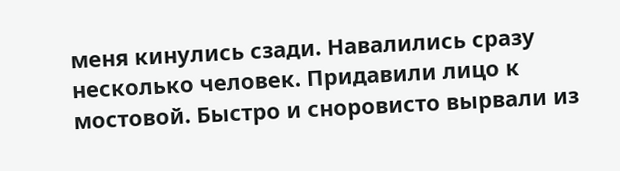меня кинулись сзади. Навалились сразу несколько человек. Придавили лицо к мостовой. Быстро и сноровисто вырвали из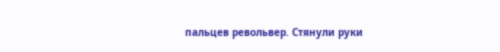пальцев револьвер. Стянули руки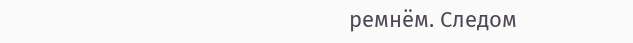ремнём. Следом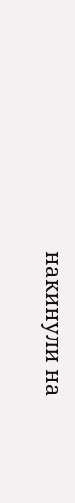накинули на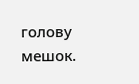голову мешок.